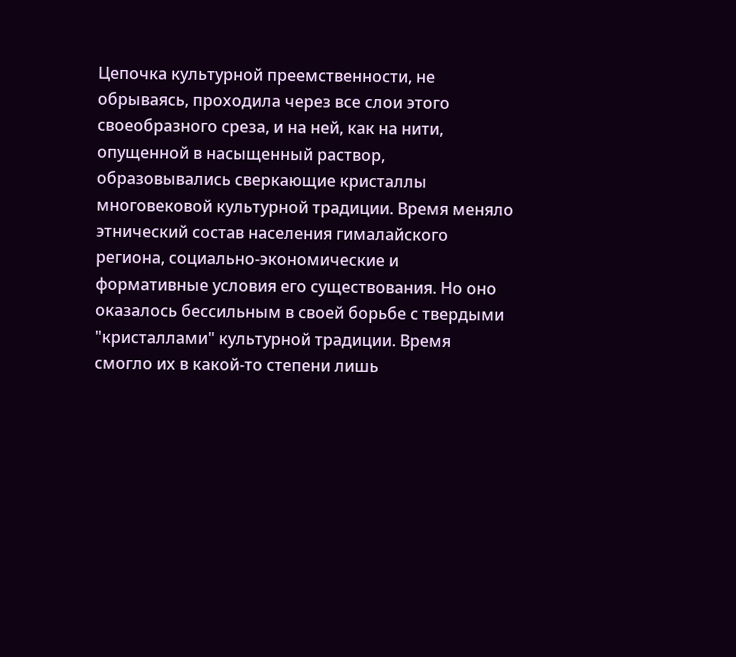Цепочка культурной преемственности, не обрываясь, проходила через все слои этого своеобразного среза, и на ней, как на нити, опущенной в насыщенный раствор, образовывались сверкающие кристаллы многовековой культурной традиции. Время меняло этнический состав населения гималайского региона, социально-экономические и формативные условия его существования. Но оно оказалось бессильным в своей борьбе с твердыми "кристаллами" культурной традиции. Время смогло их в какой-то степени лишь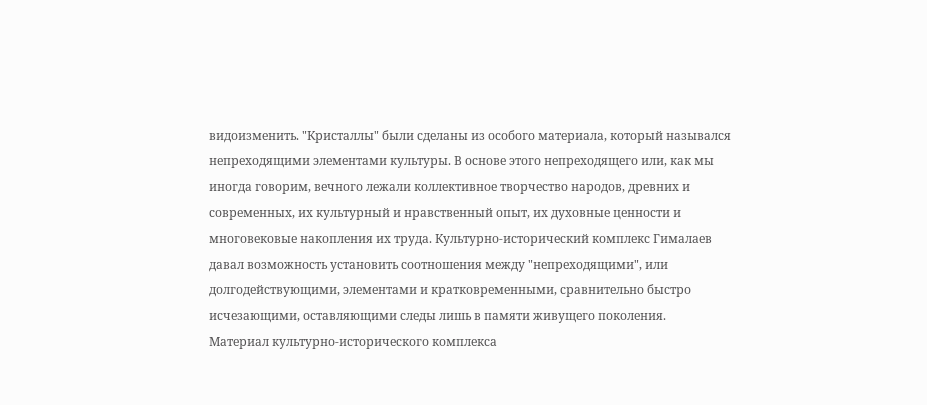видоизменить. "Кристаллы" были сделаны из особого материала, который назывался непреходящими элементами культуры. В основе этого непреходящего или, как мы иногда говорим, вечного лежали коллективное творчество народов, древних и современных, их культурный и нравственный опыт, их духовные ценности и многовековые накопления их труда. Культурно-исторический комплекс Гималаев давал возможность установить соотношения между "непреходящими", или долгодействующими, элементами и кратковременными, сравнительно быстро исчезающими, оставляющими следы лишь в памяти живущего поколения.
Материал культурно-исторического комплекса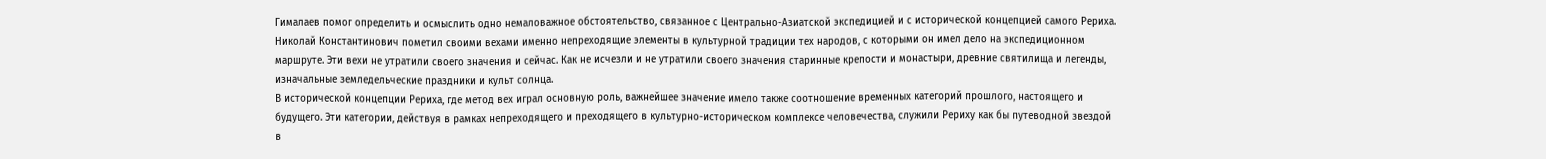Гималаев помог определить и осмыслить одно немаловажное обстоятельство, связанное с Центрально-Азиатской экспедицией и с исторической концепцией самого Рериха. Николай Константинович пометил своими вехами именно непреходящие элементы в культурной традиции тех народов, с которыми он имел дело на экспедиционном маршруте. Эти вехи не утратили своего значения и сейчас. Как не исчезли и не утратили своего значения старинные крепости и монастыри, древние святилища и легенды, изначальные земледельческие праздники и культ солнца.
В исторической концепции Рериха, где метод вех играл основную роль, важнейшее значение имело также соотношение временных категорий прошлого, настоящего и будущего. Эти категории, действуя в рамках непреходящего и преходящего в культурно-историческом комплексе человечества, служили Рериху как бы путеводной звездой в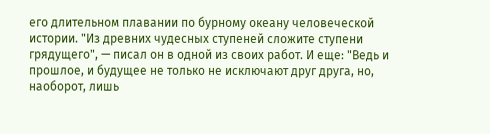его длительном плавании по бурному океану человеческой истории. "Из древних чудесных ступеней сложите ступени грядущего", — писал он в одной из своих работ. И еще: "Ведь и прошлое, и будущее не только не исключают друг друга, но, наоборот, лишь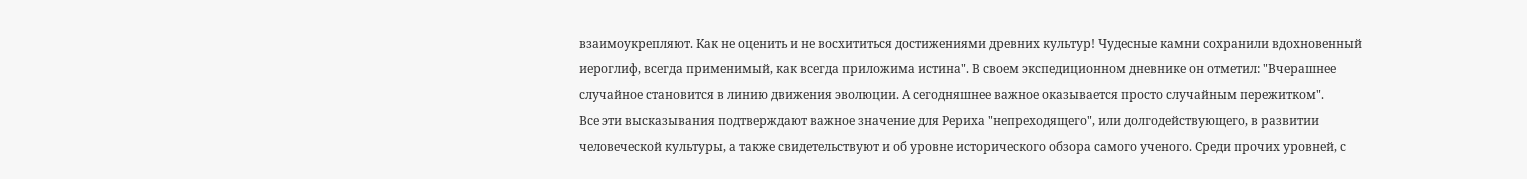взаимоукрепляют. Как не оценить и не восхититься достижениями древних культур! Чудесные камни сохранили вдохновенный иероглиф, всегда применимый, как всегда приложима истина". В своем экспедиционном дневнике он отметил: "Вчерашнее случайное становится в линию движения эволюции. А сегодняшнее важное оказывается просто случайным пережитком".
Все эти высказывания подтверждают важное значение для Рериха "непреходящего", или долгодействующего, в развитии человеческой культуры, а также свидетельствуют и об уровне исторического обзора самого ученого. Среди прочих уровней, с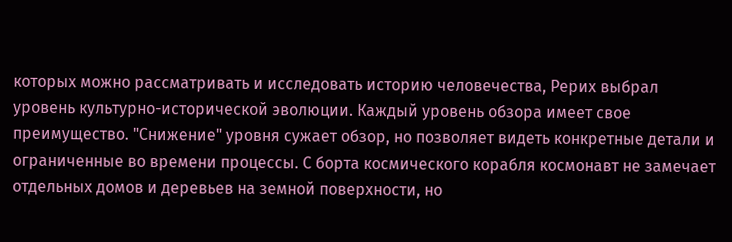которых можно рассматривать и исследовать историю человечества, Рерих выбрал уровень культурно-исторической эволюции. Каждый уровень обзора имеет свое преимущество. "Снижение" уровня сужает обзор, но позволяет видеть конкретные детали и ограниченные во времени процессы. С борта космического корабля космонавт не замечает отдельных домов и деревьев на земной поверхности, но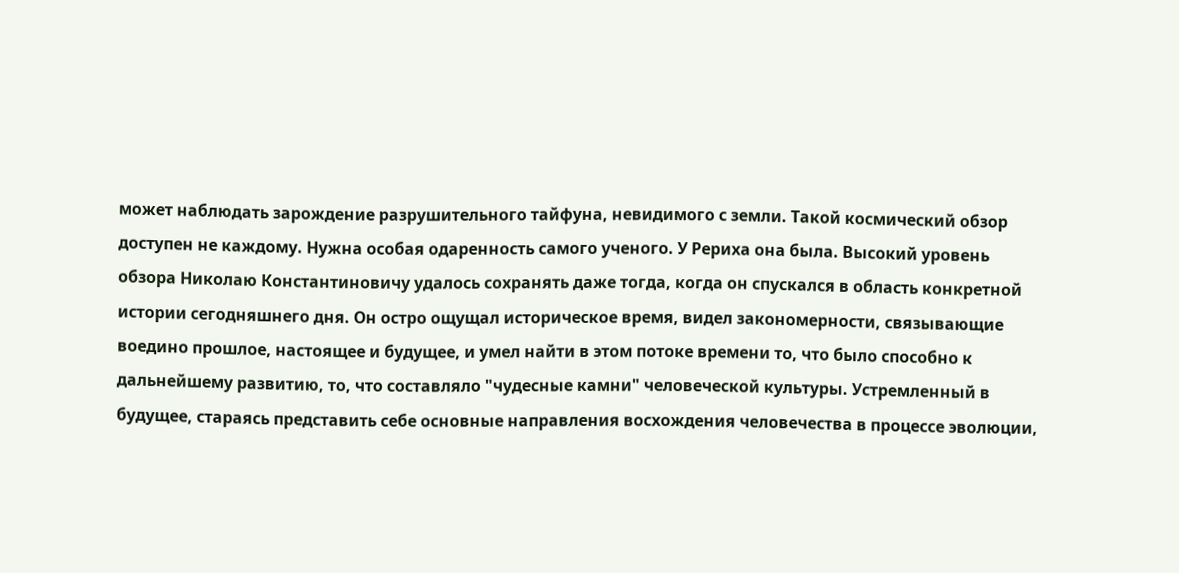может наблюдать зарождение разрушительного тайфуна, невидимого с земли. Такой космический обзор доступен не каждому. Нужна особая одаренность самого ученого. У Рериха она была. Высокий уровень обзора Николаю Константиновичу удалось сохранять даже тогда, когда он спускался в область конкретной истории сегодняшнего дня. Он остро ощущал историческое время, видел закономерности, связывающие воедино прошлое, настоящее и будущее, и умел найти в этом потоке времени то, что было способно к дальнейшему развитию, то, что составляло "чудесные камни" человеческой культуры. Устремленный в будущее, стараясь представить себе основные направления восхождения человечества в процессе эволюции,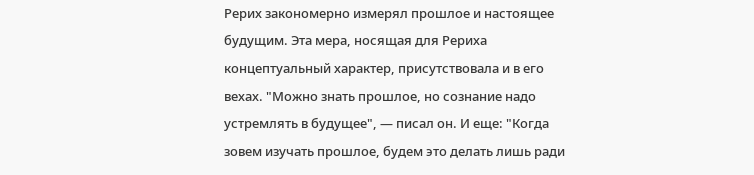Рерих закономерно измерял прошлое и настоящее будущим. Эта мера, носящая для Рериха концептуальный характер, присутствовала и в его вехах. "Можно знать прошлое, но сознание надо устремлять в будущее", — писал он. И еще: "Когда зовем изучать прошлое, будем это делать лишь ради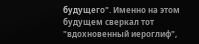будущего". Именно на этом будущем сверкал тот "вдохновенный иероглиф",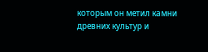которым он метил камни древних культур и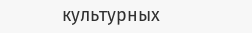культурных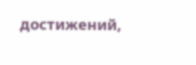достижений,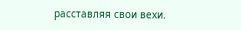расставляя свои вехи.